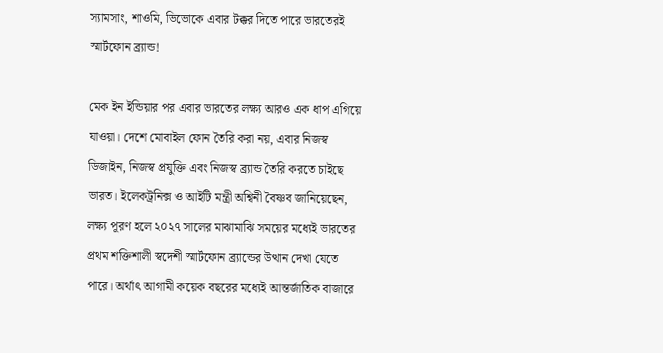স্যামসাং, শাওমি, ভিভোকে এবার টক্কর দিতে পারে ভারতেরই স্মার্টফোন ব্র্যান্ড!

মেক ইন ইন্ডিয়ার পর এবার ভারতের লক্ষ্য আরও এক ধাপ এগিয়ে যাওয়া। দেশে মোবাইল ফোন তৈরি করা নয়, এবার নিজস্ব ডিজাইন, নিজস্ব প্রযুক্তি এবং নিজস্ব ব্র্যান্ড তৈরি করতে চাইছে ভারত। ইলেকট্রনিক্স ও আইটি মন্ত্রী অশ্বিনী বৈষ্ণব জানিয়েছেন, লক্ষ্য পূরণ হলে ২০২৭ সালের মাঝামাঝি সময়ের মধ্যেই ভারতের প্রথম শক্তিশালী স্বদেশী স্মার্টফোন ব্র্যান্ডের উত্থান দেখা যেতে পারে। অর্থাৎ আগামী কয়েক বছরের মধ্যেই আন্তর্জাতিক বাজারে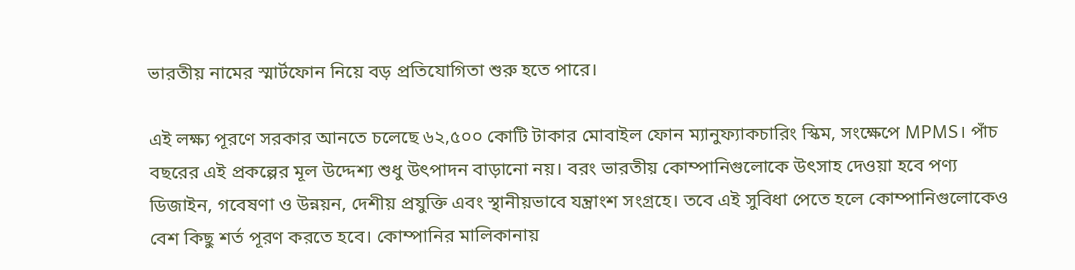ভারতীয় নামের স্মার্টফোন নিয়ে বড় প্রতিযোগিতা শুরু হতে পারে।

এই লক্ষ্য পূরণে সরকার আনতে চলেছে ৬২,৫০০ কোটি টাকার মোবাইল ফোন ম্যানুফ্যাকচারিং স্কিম, সংক্ষেপে MPMS। পাঁচ বছরের এই প্রকল্পের মূল উদ্দেশ্য শুধু উৎপাদন বাড়ানো নয়। বরং ভারতীয় কোম্পানিগুলোকে উৎসাহ দেওয়া হবে পণ্য ডিজাইন, গবেষণা ও উন্নয়ন, দেশীয় প্রযুক্তি এবং স্থানীয়ভাবে যন্ত্রাংশ সংগ্রহে। তবে এই সুবিধা পেতে হলে কোম্পানিগুলোকেও বেশ কিছু শর্ত পূরণ করতে হবে। কোম্পানির মালিকানায়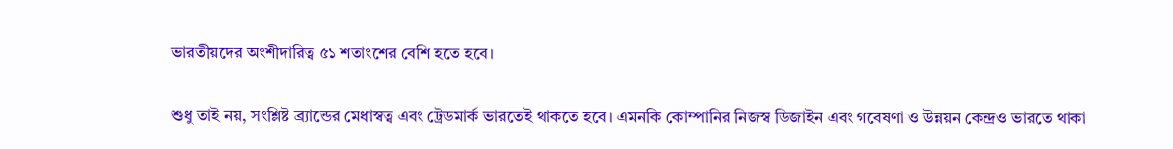ভারতীয়দের অংশীদারিত্ব ৫১ শতাংশের বেশি হতে হবে।

শুধু তাই নয়, সংশ্লিষ্ট ব্র্যান্ডের মেধাস্বত্ব এবং ট্রেডমার্ক ভারতেই থাকতে হবে। এমনকি কোম্পানির নিজস্ব ডিজাইন এবং গবেষণা ও উন্নয়ন কেন্দ্রও ভারতে থাকা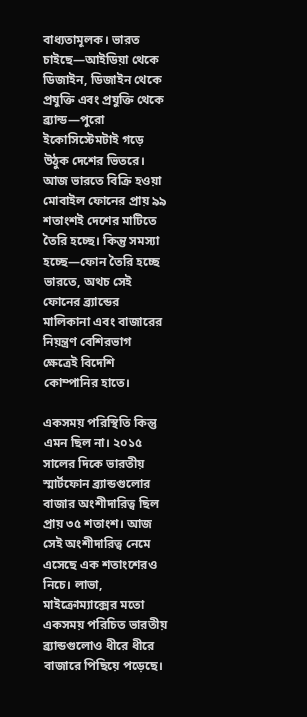বাধ্যতামূলক। ভারত চাইছে—আইডিয়া থেকে ডিজাইন, ডিজাইন থেকে প্রযুক্তি এবং প্রযুক্তি থেকে ব্র্যান্ড—পুরো ইকোসিস্টেমটাই গড়ে উঠুক দেশের ভিতরে। আজ ভারতে বিক্রি হওয়া মোবাইল ফোনের প্রায় ৯৯ শতাংশই দেশের মাটিতে তৈরি হচ্ছে। কিন্তু সমস্যা হচ্ছে—ফোন তৈরি হচ্ছে ভারতে, অথচ সেই ফোনের ব্র্যান্ডের মালিকানা এবং বাজারের নিয়ন্ত্রণ বেশিরভাগ ক্ষেত্রেই বিদেশি কোম্পানির হাতে।

একসময় পরিস্থিতি কিন্তু এমন ছিল না। ২০১৫ সালের দিকে ভারতীয় স্মার্টফোন ব্র্যান্ডগুলোর বাজার অংশীদারিত্ব ছিল প্রায় ৩৫ শতাংশ। আজ সেই অংশীদারিত্ব নেমে এসেছে এক শতাংশেরও নিচে। লাভা, মাইক্রোম্যাক্সের মতো একসময় পরিচিত ভারতীয় ব্র্যান্ডগুলোও ধীরে ধীরে বাজারে পিছিয়ে পড়েছে।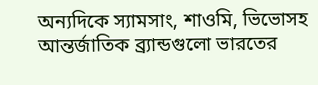অন্যদিকে স্যামসাং, শাওমি, ভিভোসহ আন্তর্জাতিক ব্র্যান্ডগুলো ভারতের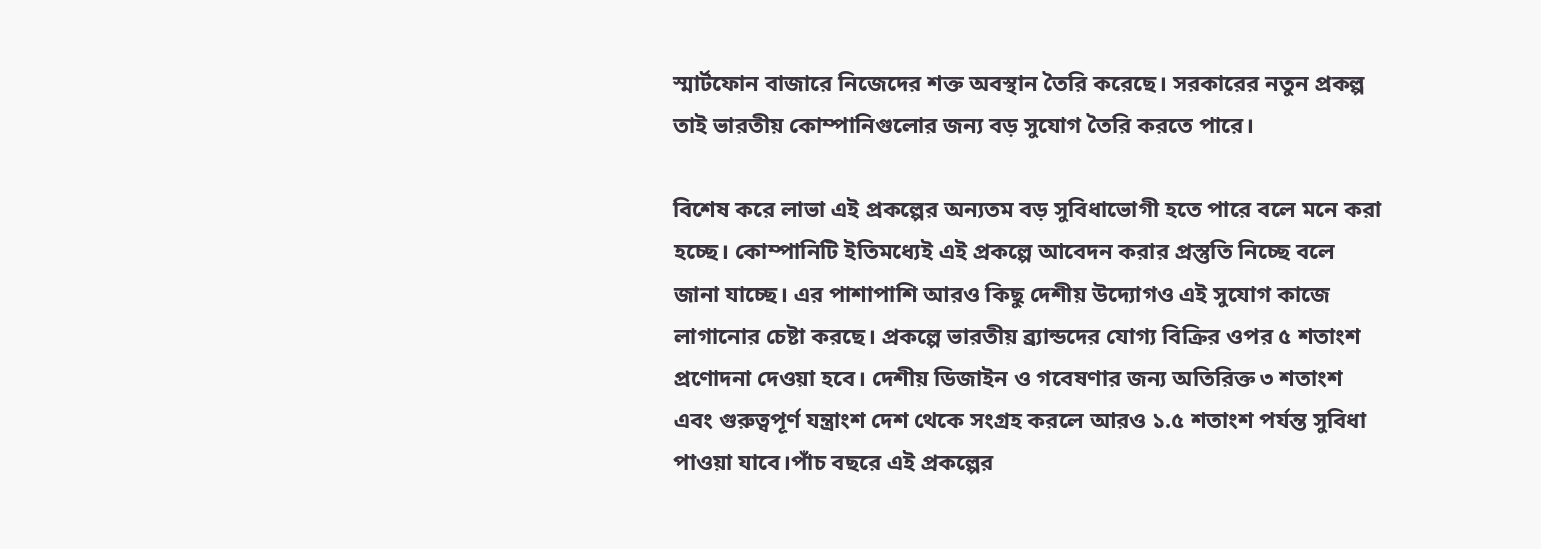স্মার্টফোন বাজারে নিজেদের শক্ত অবস্থান তৈরি করেছে। সরকারের নতুন প্রকল্প তাই ভারতীয় কোম্পানিগুলোর জন্য বড় সুযোগ তৈরি করতে পারে।

বিশেষ করে লাভা এই প্রকল্পের অন্যতম বড় সুবিধাভোগী হতে পারে বলে মনে করা হচ্ছে। কোম্পানিটি ইতিমধ্যেই এই প্রকল্পে আবেদন করার প্রস্তুতি নিচ্ছে বলে জানা যাচ্ছে। এর পাশাপাশি আরও কিছু দেশীয় উদ্যোগও এই সুযোগ কাজে লাগানোর চেষ্টা করছে। প্রকল্পে ভারতীয় ব্র্যান্ডদের যোগ্য বিক্রির ওপর ৫ শতাংশ প্রণোদনা দেওয়া হবে। দেশীয় ডিজাইন ও গবেষণার জন্য অতিরিক্ত ৩ শতাংশ এবং গুরুত্বপূর্ণ যন্ত্রাংশ দেশ থেকে সংগ্রহ করলে আরও ১.৫ শতাংশ পর্যন্ত সুবিধা পাওয়া যাবে।পাঁচ বছরে এই প্রকল্পের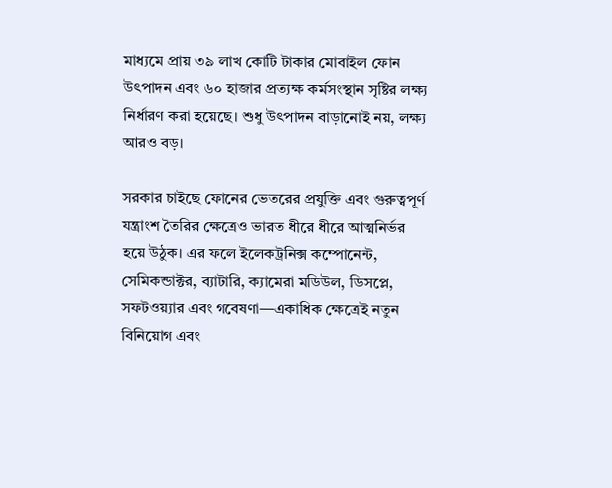মাধ্যমে প্রায় ৩৯ লাখ কোটি টাকার মোবাইল ফোন উৎপাদন এবং ৬০ হাজার প্রত্যক্ষ কর্মসংস্থান সৃষ্টির লক্ষ্য নির্ধারণ করা হয়েছে। শুধু উৎপাদন বাড়ানোই নয়, লক্ষ্য আরও বড়।

সরকার চাইছে ফোনের ভেতরের প্রযুক্তি এবং গুরুত্বপূর্ণ যন্ত্রাংশ তৈরির ক্ষেত্রেও ভারত ধীরে ধীরে আত্মনির্ভর হয়ে উঠুক। এর ফলে ইলেকট্রনিক্স কম্পোনেন্ট, সেমিকন্ডাক্টর, ব্যাটারি, ক্যামেরা মডিউল, ডিসপ্লে, সফটওয়্যার এবং গবেষণা—একাধিক ক্ষেত্রেই নতুন বিনিয়োগ এবং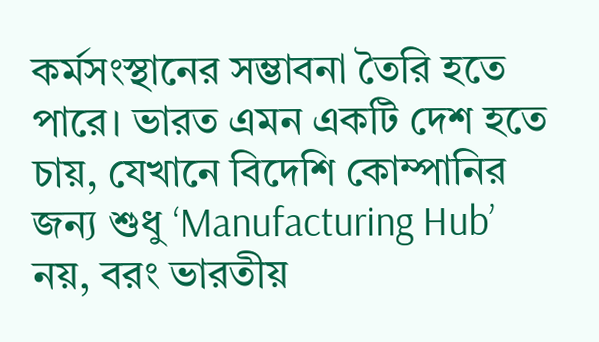কর্মসংস্থানের সম্ভাবনা তৈরি হতে পারে। ভারত এমন একটি দেশ হতে চায়, যেখানে বিদেশি কোম্পানির জন্য শুধু ‘Manufacturing Hub’ নয়, বরং ভারতীয়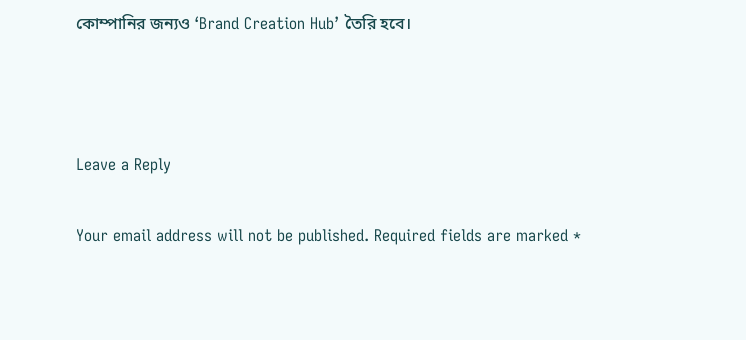কোম্পানির জন্যও ‘Brand Creation Hub’ তৈরি হবে।



Leave a Reply

Your email address will not be published. Required fields are marked *